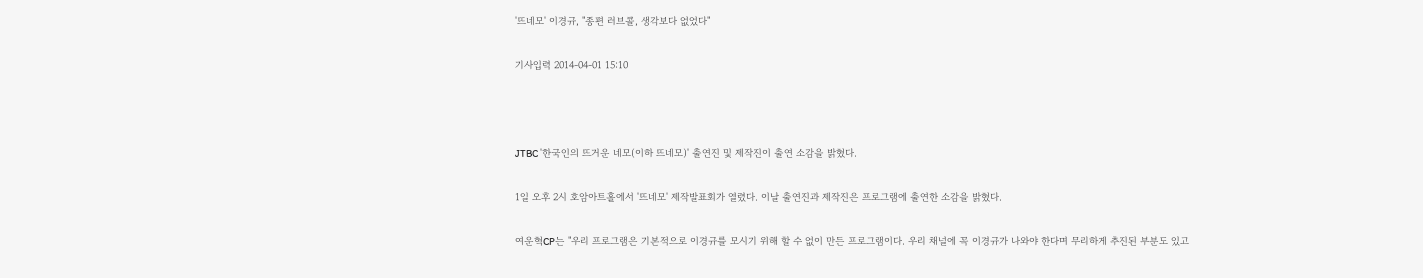'뜨네모' 이경규, "종편 러브콜, 생각보다 없었다"

기사입력 2014-04-01 15:10



JTBC '한국인의 뜨거운 네모(이하 뜨네모)' 출연진 및 제작진이 출연 소감을 밝혔다.

1일 오후 2시 호암아트홀에서 '뜨네모' 제작발표회가 열렸다. 이날 출연진과 제작진은 프로그램에 출연한 소감을 밝혔다.

여운혁CP는 "우리 프로그램은 기본적으로 이경규를 모시기 위해 할 수 없이 만든 프로그램이다. 우리 채널에 꼭 이경규가 나와야 한다며 무리하게 추진된 부분도 있고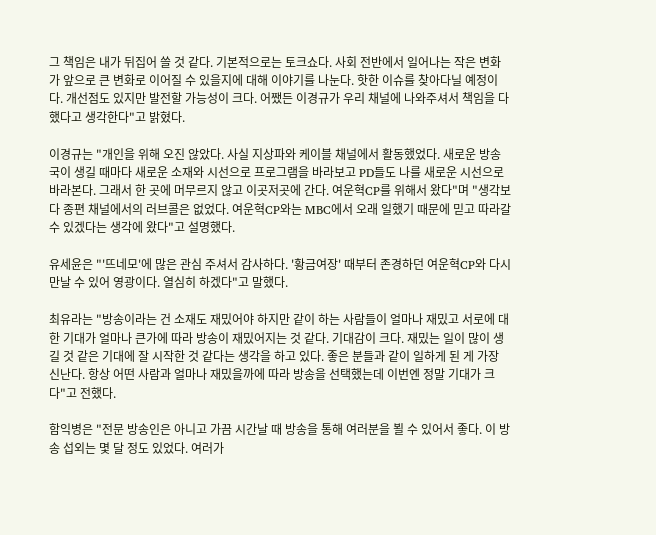그 책임은 내가 뒤집어 쓸 것 같다. 기본적으로는 토크쇼다. 사회 전반에서 일어나는 작은 변화가 앞으로 큰 변화로 이어질 수 있을지에 대해 이야기를 나눈다. 핫한 이슈를 찾아다닐 예정이다. 개선점도 있지만 발전할 가능성이 크다. 어쨌든 이경규가 우리 채널에 나와주셔서 책임을 다했다고 생각한다"고 밝혔다.

이경규는 "개인을 위해 오진 않았다. 사실 지상파와 케이블 채널에서 활동했었다. 새로운 방송국이 생길 때마다 새로운 소재와 시선으로 프로그램을 바라보고 PD들도 나를 새로운 시선으로 바라본다. 그래서 한 곳에 머무르지 않고 이곳저곳에 간다. 여운혁CP를 위해서 왔다"며 "생각보다 종편 채널에서의 러브콜은 없었다. 여운혁CP와는 MBC에서 오래 일했기 때문에 믿고 따라갈 수 있겠다는 생각에 왔다"고 설명했다.

유세윤은 "'뜨네모'에 많은 관심 주셔서 감사하다. '황금여장' 때부터 존경하던 여운혁CP와 다시 만날 수 있어 영광이다. 열심히 하겠다"고 말했다.

최유라는 "방송이라는 건 소재도 재밌어야 하지만 같이 하는 사람들이 얼마나 재밌고 서로에 대한 기대가 얼마나 큰가에 따라 방송이 재밌어지는 것 같다. 기대감이 크다. 재밌는 일이 많이 생길 것 같은 기대에 잘 시작한 것 같다는 생각을 하고 있다. 좋은 분들과 같이 일하게 된 게 가장 신난다. 항상 어떤 사람과 얼마나 재밌을까에 따라 방송을 선택했는데 이번엔 정말 기대가 크다"고 전했다.

함익병은 "전문 방송인은 아니고 가끔 시간날 때 방송을 통해 여러분을 뵐 수 있어서 좋다. 이 방송 섭외는 몇 달 정도 있었다. 여러가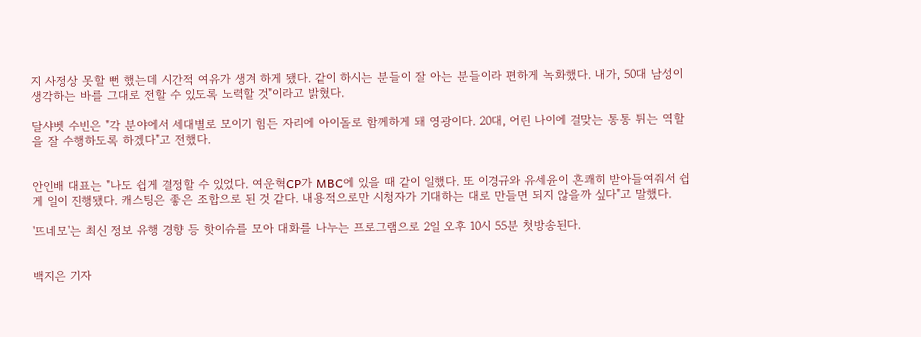지 사정상 못할 뻔 했는데 시간적 여유가 생겨 하게 됐다. 같이 하시는 분들이 잘 아는 분들이라 편하게 녹화했다. 내가, 50대 남성이 생각하는 바를 그대로 전할 수 있도록 노력할 것"이라고 밝혔다.

달샤벳 수빈은 "각 분야에서 세대별로 모이기 힘든 자리에 아이돌로 함께하게 돼 영광이다. 20대, 어린 나이에 걸맞는 통통 튀는 역할을 잘 수행하도록 하겠다"고 전했다.


안인배 대표는 "나도 쉽게 결정할 수 있었다. 여운혁CP가 MBC에 있을 때 같이 일했다. 또 이경규와 유세윤이 흔쾌히 받아들여줘서 쉽게 일이 진행됐다. 캐스팅은 좋은 조합으로 된 것 같다. 내용적으로만 시청자가 기대하는 대로 만들면 되지 않을까 싶다"고 말했다.

'뜨네모'는 최신 정보 유행 경향 등 핫이슈를 모아 대화를 나누는 프로그램으로 2일 오후 10시 55분 첫방송된다.


백지은 기자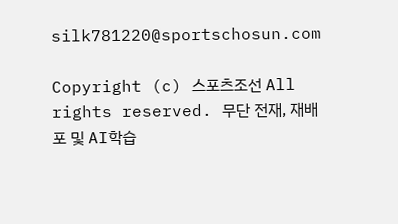silk781220@sportschosun.com

Copyright (c) 스포츠조선 All rights reserved. 무단 전재, 재배포 및 AI학습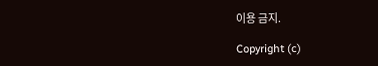이용 금지.

Copyright (c)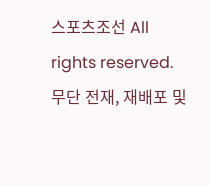스포츠조선 All rights reserved. 무단 전재, 재배포 및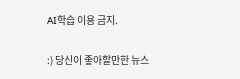AI학습 이용 금지.

:) 당신이 좋아할만한 뉴스